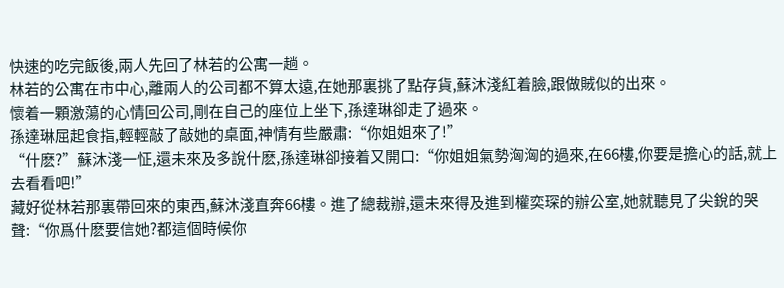快速的吃完飯後,兩人先回了林若的公寓一趟。
林若的公寓在市中心,離兩人的公司都不算太遠,在她那裏挑了點存貨,蘇沐淺紅着臉,跟做賊似的出來。
懷着一顆激蕩的心情回公司,剛在自己的座位上坐下,孫達琳卻走了過來。
孫達琳屈起食指,輕輕敲了敲她的桌面,神情有些嚴肅:“你姐姐來了!”
“什麽?”蘇沐淺一怔,還未來及多說什麽,孫達琳卻接着又開口:“你姐姐氣勢洶洶的過來,在66樓,你要是擔心的話,就上去看看吧!”
藏好從林若那裏帶回來的東西,蘇沐淺直奔66樓。進了總裁辦,還未來得及進到權奕琛的辦公室,她就聽見了尖銳的哭聲:“你爲什麽要信她?都這個時候你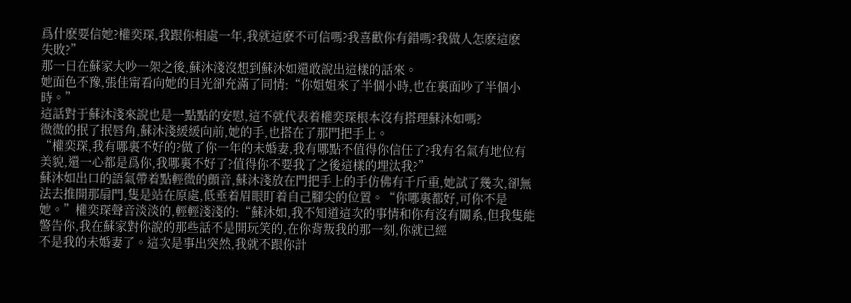爲什麽要信她?權奕琛,我跟你相處一年,我就這麽不可信嗎?我喜歡你有錯嗎?我做人怎麽這麽
失敗?”
那一日在蘇家大吵一架之後,蘇沐淺沒想到蘇沐如還敢說出這樣的話來。
她面色不豫,張佳甯看向她的目光卻充滿了同情:“你姐姐來了半個小時,也在裏面吵了半個小時。”
這話對于蘇沐淺來說也是一點點的安慰,這不就代表着權奕琛根本沒有搭理蘇沐如嗎?
微微的抿了抿唇角,蘇沐淺緩緩向前,她的手,也搭在了那門把手上。
“權奕琛,我有哪裏不好的?做了你一年的未婚妻,我有哪點不值得你信任了?我有名氣有地位有美貌,還一心都是爲你,我哪裏不好了?值得你不要我了之後這樣的埋汰我?”
蘇沐如出口的語氣帶着點輕微的顫音,蘇沐淺放在門把手上的手仿佛有千斤重,她試了幾次,卻無法去推開那扇門,隻是站在原處,低垂着眉眼盯着自己腳尖的位置。“你哪裏都好,可你不是她。”權奕琛聲音淡淡的,輕輕淺淺的:“蘇沐如,我不知道這次的事情和你有沒有關系,但我隻能警告你,我在蘇家對你說的那些話不是開玩笑的,在你背叛我的那一刻,你就已經
不是我的未婚妻了。這次是事出突然,我就不跟你計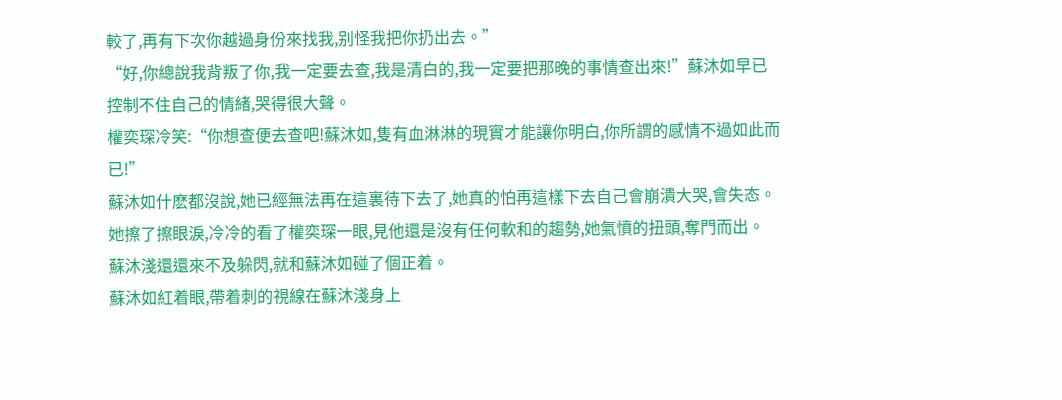較了,再有下次你越過身份來找我,别怪我把你扔出去。”
“好,你總說我背叛了你,我一定要去查,我是清白的,我一定要把那晚的事情查出來!”蘇沐如早已控制不住自己的情緒,哭得很大聲。
權奕琛冷笑:“你想查便去查吧!蘇沐如,隻有血淋淋的現實才能讓你明白,你所謂的感情不過如此而已!”
蘇沐如什麽都沒說,她已經無法再在這裏待下去了,她真的怕再這樣下去自己會崩潰大哭,會失态。
她擦了擦眼淚,冷冷的看了權奕琛一眼,見他還是沒有任何軟和的趨勢,她氣憤的扭頭,奪門而出。
蘇沐淺還還來不及躲閃,就和蘇沐如碰了個正着。
蘇沐如紅着眼,帶着刺的視線在蘇沐淺身上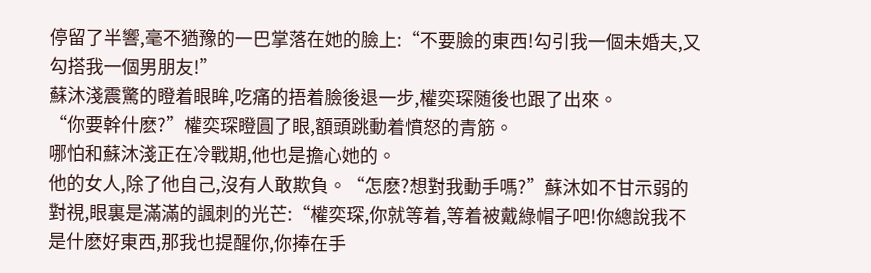停留了半響,毫不猶豫的一巴掌落在她的臉上:“不要臉的東西!勾引我一個未婚夫,又勾搭我一個男朋友!”
蘇沐淺震驚的瞪着眼眸,吃痛的捂着臉後退一步,權奕琛随後也跟了出來。
“你要幹什麽?”權奕琛瞪圓了眼,額頭跳動着憤怒的青筋。
哪怕和蘇沐淺正在冷戰期,他也是擔心她的。
他的女人,除了他自己,沒有人敢欺負。“怎麽?想對我動手嗎?”蘇沐如不甘示弱的對視,眼裏是滿滿的諷刺的光芒:“權奕琛,你就等着,等着被戴綠帽子吧!你總說我不是什麽好東西,那我也提醒你,你捧在手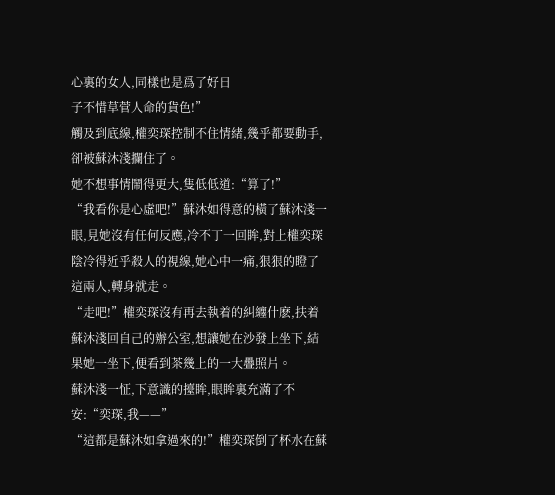心裏的女人,同樣也是爲了好日
子不惜草菅人命的貨色!”
觸及到底線,權奕琛控制不住情緒,幾乎都要動手,卻被蘇沐淺攔住了。
她不想事情鬧得更大,隻低低道:“算了!”
“我看你是心虛吧!”蘇沐如得意的橫了蘇沐淺一眼,見她沒有任何反應,冷不丁一回眸,對上權奕琛陰冷得近乎殺人的視線,她心中一痛,狠狠的瞪了這兩人,轉身就走。
“走吧!”權奕琛沒有再去執着的糾纏什麽,扶着蘇沐淺回自己的辦公室,想讓她在沙發上坐下,結果她一坐下,便看到茶幾上的一大疊照片。
蘇沐淺一怔,下意識的擡眸,眼眸裏充滿了不安:“奕琛,我——”
“這都是蘇沐如拿過來的!”權奕琛倒了杯水在蘇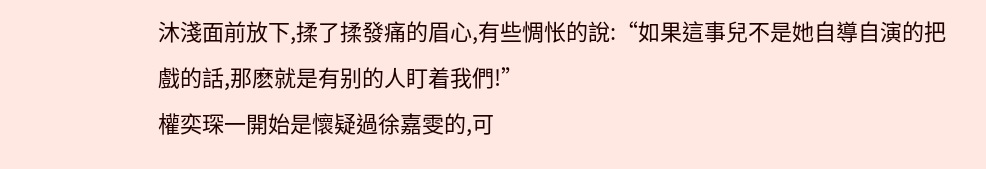沐淺面前放下,揉了揉發痛的眉心,有些惆怅的說:“如果這事兒不是她自導自演的把戲的話,那麽就是有别的人盯着我們!”
權奕琛一開始是懷疑過徐嘉雯的,可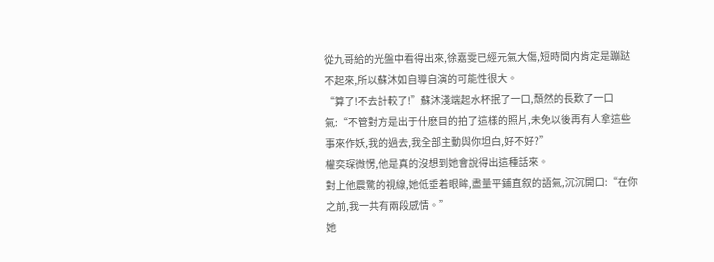從九哥給的光盤中看得出來,徐嘉雯已經元氣大傷,短時間内肯定是蹦跶不起來,所以蘇沐如自導自演的可能性很大。
“算了!不去計較了!”蘇沐淺端起水杯抿了一口,頹然的長歎了一口氣:“不管對方是出于什麽目的拍了這樣的照片,未免以後再有人拿這些事來作妖,我的過去,我全部主動與你坦白,好不好?”
權奕琛微愣,他是真的沒想到她會說得出這種話來。
對上他震驚的視線,她低垂着眼眸,盡量平鋪直叙的語氣,沉沉開口:“在你之前,我一共有兩段感情。”
她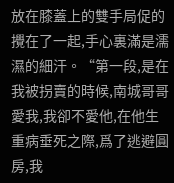放在膝蓋上的雙手局促的攪在了一起,手心裏滿是濡濕的細汗。“第一段,是在我被拐賣的時候,南城哥哥愛我,我卻不愛他,在他生重病垂死之際,爲了逃避圓房,我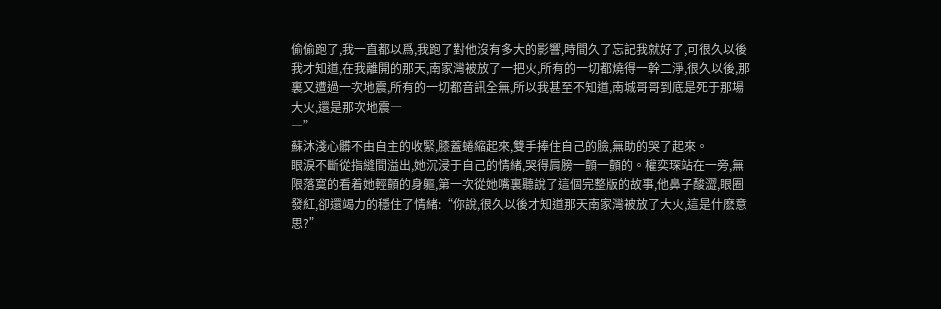偷偷跑了,我一直都以爲,我跑了對他沒有多大的影響,時間久了忘記我就好了,可很久以後我才知道,在我離開的那天,南家灣被放了一把火,所有的一切都燒得一幹二淨,很久以後,那裏又遭過一次地震,所有的一切都音訊全無,所以我甚至不知道,南城哥哥到底是死于那場大火,還是那次地震―
―”
蘇沐淺心髒不由自主的收緊,膝蓋蜷縮起來,雙手捧住自己的臉,無助的哭了起來。
眼淚不斷從指縫間溢出,她沉浸于自己的情緒,哭得肩膀一顫一顫的。權奕琛站在一旁,無限落寞的看着她輕顫的身軀,第一次從她嘴裏聽說了這個完整版的故事,他鼻子酸澀,眼圈發紅,卻還竭力的穩住了情緒:“你說,很久以後才知道那天南家灣被放了大火,這是什麽意思?”